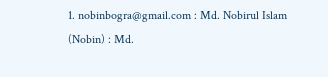1. nobinbogra@gmail.com : Md. Nobirul Islam (Nobin) : Md.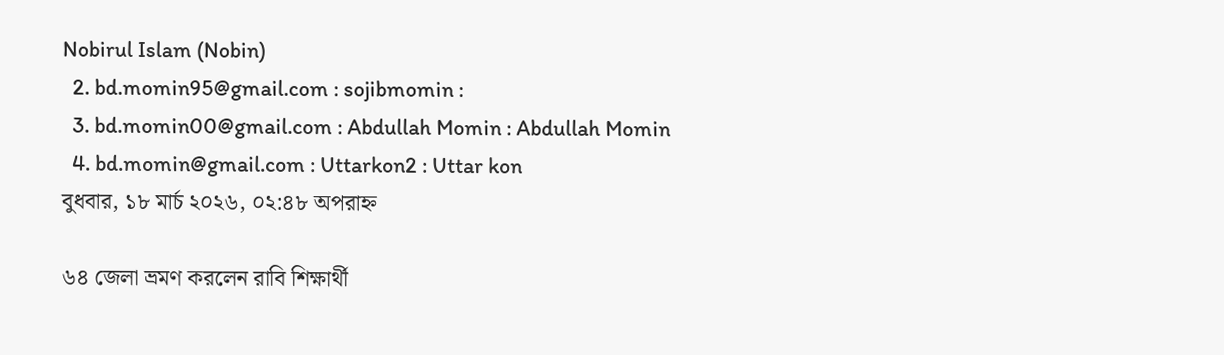Nobirul Islam (Nobin)
  2. bd.momin95@gmail.com : sojibmomin :
  3. bd.momin00@gmail.com : Abdullah Momin : Abdullah Momin
  4. bd.momin@gmail.com : Uttarkon2 : Uttar kon
বুধবার, ১৮ মার্চ ২০২৬, ০২:৪৮ অপরাহ্ন

৬৪ জেলা ভ্রমণ করলেন রাবি শিক্ষার্থী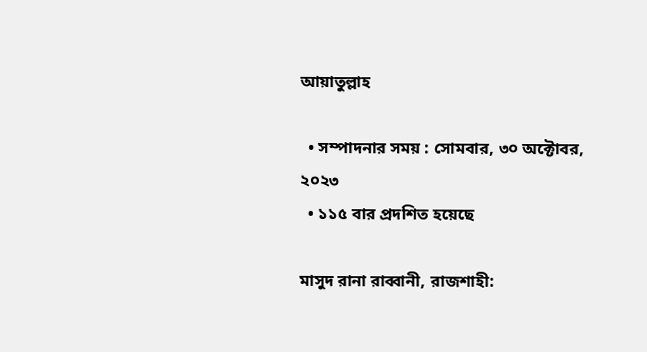আয়াতুল্লাহ

  • সম্পাদনার সময় : সোমবার, ৩০ অক্টোবর, ২০২৩
  • ১১৫ বার প্রদশিত হয়েছে

মাসুদ রানা রাব্বানী, রাজশাহী: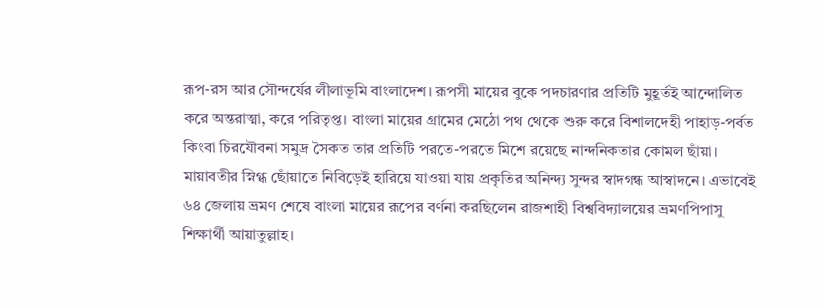রূপ-রস আর সৌন্দর্যের লীলাভূমি বাংলাদেশ। রূপসী মায়ের বুকে পদচারণার প্রতিটি মুহূর্তই আন্দোলিত করে অন্তরাত্মা, করে পরিতৃপ্ত। বাংলা মায়ের গ্রামের মেঠো পথ থেকে শুরু করে বিশালদেহী পাহাড়-পর্বত কিংবা চিরযৌবনা সমুদ্র সৈকত তার প্রতিটি পরতে-পরতে মিশে রয়েছে নান্দনিকতার কোমল ছাঁয়া। মায়াবতীর স্নিগ্ধ ছোঁয়াতে নিবিড়েই হারিয়ে যাওয়া যায় প্রকৃতির অনিন্দ্য সুন্দর স্বাদগন্ধ আস্বাদনে। এভাবেই ৬৪ জেলায় ভ্রমণ শেষে বাংলা মায়ের রূপের বর্ণনা করছিলেন রাজশাহী বিশ্ববিদ্যালয়ের ভ্রমণপিপাসু শিক্ষার্থী আয়াতুল্লাহ।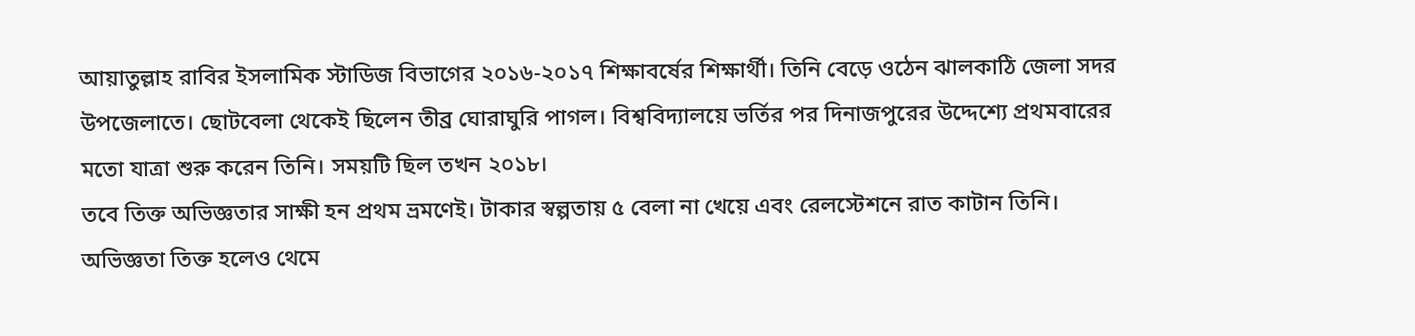আয়াতুল্লাহ রাবির ইসলামিক স্টাডিজ বিভাগের ২০১৬-২০১৭ শিক্ষাবর্ষের শিক্ষার্থী। তিনি বেড়ে ওঠেন ঝালকাঠি জেলা সদর উপজেলাতে। ছোটবেলা থেকেই ছিলেন তীব্র ঘোরাঘুরি পাগল। বিশ্ববিদ্যালয়ে ভর্তির পর দিনাজপুরের উদ্দেশ্যে প্রথমবারের মতো যাত্রা শুরু করেন তিনি। সময়টি ছিল তখন ২০১৮।
তবে তিক্ত অভিজ্ঞতার সাক্ষী হন প্রথম ভ্রমণেই। টাকার স্বল্পতায় ৫ বেলা না খেয়ে এবং রেলস্টেশনে রাত কাটান তিনি। অভিজ্ঞতা তিক্ত হলেও থেমে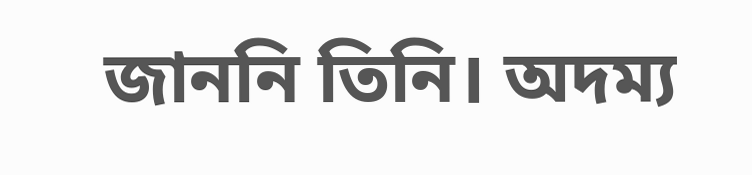জাননি তিনি। অদম্য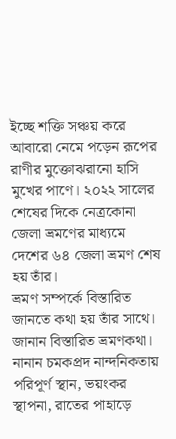ইচ্ছে শক্তি সঞ্চয় করে আবারো নেমে পড়েন রূপের রাণীর মুক্তোঝরানো হাসি মুখের পাণে। ২০২২ সালের শেষের দিকে নেত্রকোনা জেলা ভ্রমণের মাধ্যমে দেশের ৬৪ জেলা ভ্রমণ শেষ হয় তাঁর।
ভ্রমণ সম্পর্কে বিস্তারিত জানতে কথা হয় তাঁর সাথে। জানান বিস্তারিত ভ্রমণকথা। নানান চমকপ্রদ নান্দনিকতায় পরিপূর্ণ স্থান, ভয়ংকর স্থাপনা, রাতের পাহাড়ে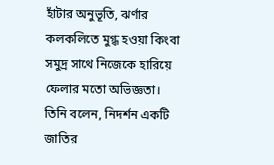হাঁটার অনুভূতি, ঝর্ণার কলকলিতে মুগ্ধ হওয়া কিংবা সমুদ্র সাথে নিজেকে হারিয়ে ফেলার মতো অভিজ্ঞতা।
তিনি বলেন, নিদর্শন একটি জাতির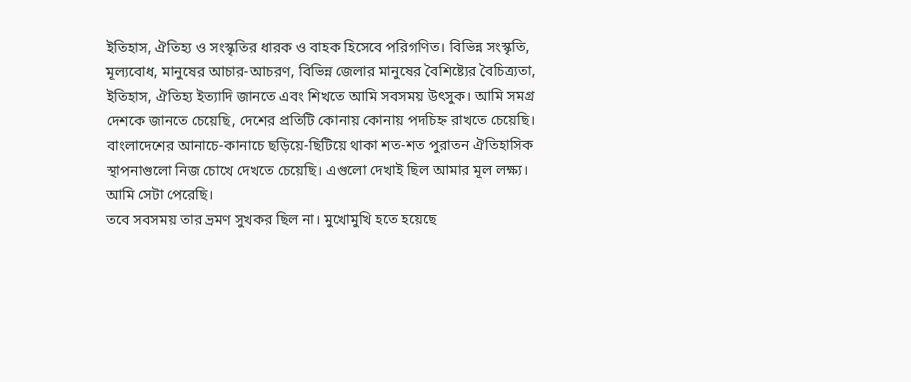ইতিহাস, ঐতিহ্য ও সংস্কৃতির ধারক ও বাহক হিসেবে পরিগণিত। বিভিন্ন সংস্কৃতি, মূল্যবোধ, মানুষের আচার-আচরণ, বিভিন্ন জেলার মানুষের বৈশিষ্ট্যের বৈচিত্র্যতা, ইতিহাস, ঐতিহ্য ইত্যাদি জানতে এবং শিখতে আমি সবসময় উৎসুক। আমি সমগ্র দেশকে জানতে চেয়েছি, দেশের প্রতিটি কোনায় কোনায় পদচিহ্ন রাখতে চেয়েছি। বাংলাদেশের আনাচে-কানাচে ছড়িয়ে-ছিটিয়ে থাকা শত-শত পুরাতন ঐতিহাসিক স্থাপনাগুলো নিজ চোখে দেখতে চেয়েছি। এগুলো দেখাই ছিল আমার মূল লক্ষ্য। আমি সেটা পেরেছি।
তবে সবসময় তার ভ্রমণ সুখকর ছিল না। মুখোমুখি হতে হয়েছে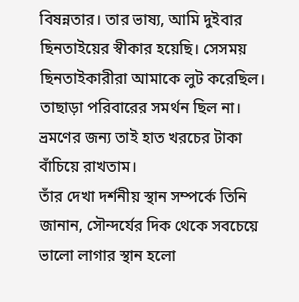বিষন্নতার। তার ভাষ্য, আমি দুইবার ছিনতাইয়ের স্বীকার হয়েছি। সেসময় ছিনতাইকারীরা আমাকে লুট করেছিল। তাছাড়া পরিবারের সমর্থন ছিল না। ভ্রমণের জন্য তাই হাত খরচের টাকা বাঁচিয়ে রাখতাম।
তাঁর দেখা দর্শনীয় স্থান সম্পর্কে তিনি জানান, সৌন্দর্যের দিক থেকে সবচেয়ে ভালো লাগার স্থান হলো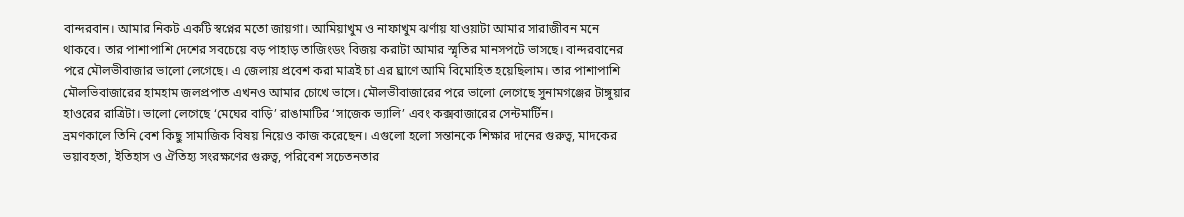বান্দরবান। আমার নিকট একটি স্বপ্নের মতো জায়গা। আমিয়াখুম ও নাফাখুম ঝর্ণায় যাওয়াটা আমার সারাজীবন মনে থাকবে। তার পাশাপাশি দেশের সবচেয়ে বড় পাহাড় তাজিংডং বিজয় করাটা আমার স্মৃতির মানসপটে ভাসছে। বান্দরবানের পরে মৌলভীবাজার ভালো লেগেছে। এ জেলায় প্রবেশ করা মাত্রই চা এর ঘ্রাণে আমি বিমোহিত হয়েছিলাম। তার পাশাপাশি মৌলভিবাজারের হামহাম জলপ্রপাত এখনও আমার চোখে ভাসে। মৌলভীবাজারের পরে ভালো লেগেছে সুনামগঞ্জের টাঙ্গুয়ার হাওরের রাত্রিটা। ভালো লেগেছে ‘মেঘের বাড়ি’ রাঙামাটির ‘সাজেক ভ্যালি’ এবং কক্সবাজারের সেন্টমার্টিন।
ভ্রমণকালে তিনি বেশ কিছু সামাজিক বিষয় নিয়েও কাজ করেছেন। এগুলো হলো সন্তানকে শিক্ষার দানের গুরুত্ব, মাদকের ভয়াবহতা, ইতিহাস ও ঐতিহ্য সংরক্ষণের গুরুত্ব, পরিবেশ সচেতনতার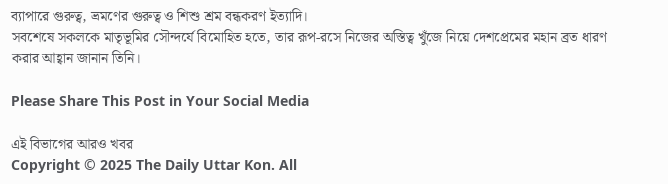ব্যাপারে গুরুত্ব, ভ্রমণের গুরুত্ব ও শিশু শ্রম বন্ধকরণ ইত্যাদি।
সবশেষে সকলকে মাতৃভূমির সৌন্দর্যে বিমোহিত হতে, তার রূপ-রসে নিজের অস্তিত্ব খুঁজে নিয়ে দেশপ্রেমের মহান ব্রত ধারণ করার আহ্বান জানান তিনি।

Please Share This Post in Your Social Media

এই বিভাগের আরও খবর
Copyright © 2025 The Daily Uttar Kon. All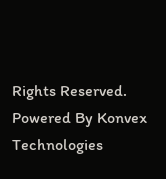Rights Reserved.
Powered By Konvex Technologies